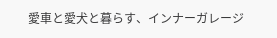愛車と愛犬と暮らす、インナーガレージ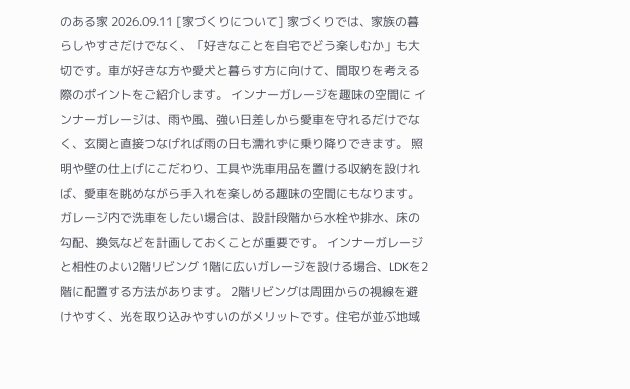のある家 2026.09.11 [家づくりについて] 家づくりでは、家族の暮らしやすさだけでなく、「好きなことを自宅でどう楽しむか」も大切です。車が好きな方や愛犬と暮らす方に向けて、間取りを考える際のポイントをご紹介します。 インナーガレージを趣味の空間に インナーガレージは、雨や風、強い日差しから愛車を守れるだけでなく、玄関と直接つなげれば雨の日も濡れずに乗り降りできます。 照明や壁の仕上げにこだわり、工具や洗車用品を置ける収納を設ければ、愛車を眺めながら手入れを楽しめる趣味の空間にもなります。 ガレージ内で洗車をしたい場合は、設計段階から水栓や排水、床の勾配、換気などを計画しておくことが重要です。 インナーガレージと相性のよい2階リビング 1階に広いガレージを設ける場合、LDKを2階に配置する方法があります。 2階リビングは周囲からの視線を避けやすく、光を取り込みやすいのがメリットです。住宅が並ぶ地域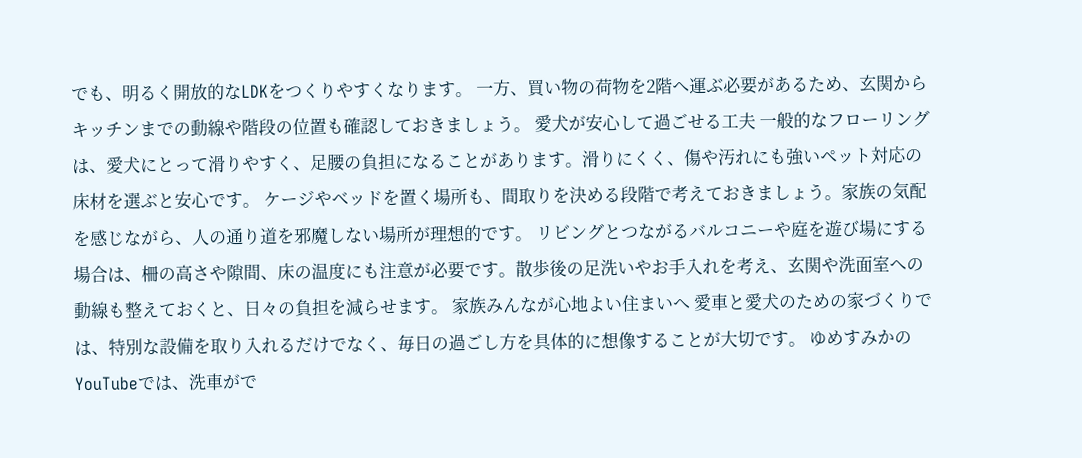でも、明るく開放的なLDKをつくりやすくなります。 一方、買い物の荷物を2階へ運ぶ必要があるため、玄関からキッチンまでの動線や階段の位置も確認しておきましょう。 愛犬が安心して過ごせる工夫 一般的なフローリングは、愛犬にとって滑りやすく、足腰の負担になることがあります。滑りにくく、傷や汚れにも強いペット対応の床材を選ぶと安心です。 ケージやベッドを置く場所も、間取りを決める段階で考えておきましょう。家族の気配を感じながら、人の通り道を邪魔しない場所が理想的です。 リビングとつながるバルコニーや庭を遊び場にする場合は、柵の高さや隙間、床の温度にも注意が必要です。散歩後の足洗いやお手入れを考え、玄関や洗面室への動線も整えておくと、日々の負担を減らせます。 家族みんなが心地よい住まいへ 愛車と愛犬のための家づくりでは、特別な設備を取り入れるだけでなく、毎日の過ごし方を具体的に想像することが大切です。 ゆめすみかのYouTubeでは、洗車がで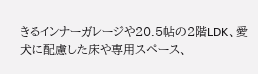きるインナーガレージや20.5帖の2階LDK、愛犬に配慮した床や専用スペース、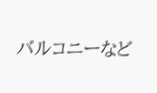バルコニーなど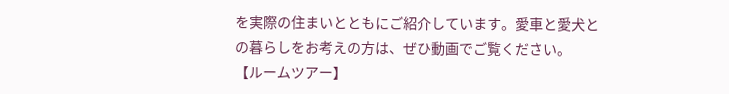を実際の住まいとともにご紹介しています。愛車と愛犬との暮らしをお考えの方は、ぜひ動画でご覧ください。 【ルームツアー】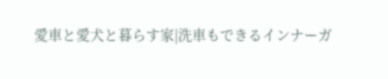愛車と愛犬と暮らす家|洗車もできるインナーガ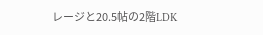レージと20.5帖の2階LDK